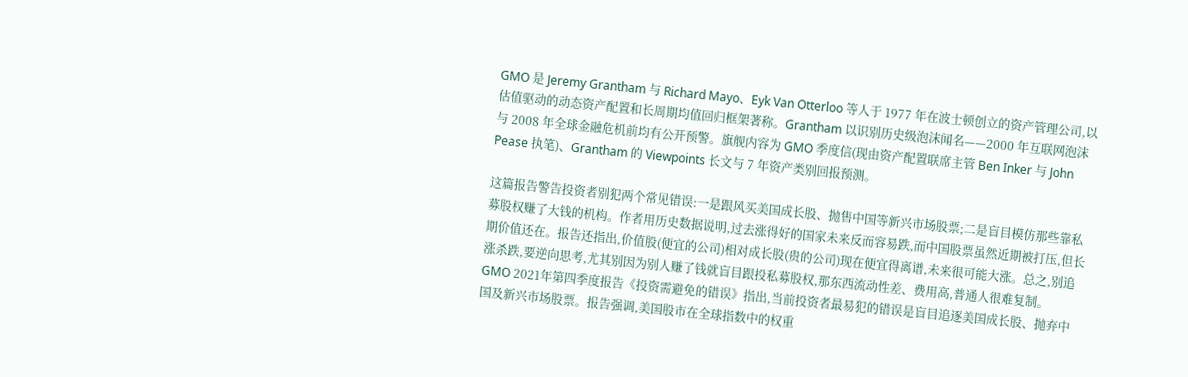GMO 是 Jeremy Grantham 与 Richard Mayo、Eyk Van Otterloo 等人于 1977 年在波士顿创立的资产管理公司,以估值驱动的动态资产配置和长周期均值回归框架著称。Grantham 以识别历史级泡沫闻名——2000 年互联网泡沫与 2008 年全球金融危机前均有公开预警。旗舰内容为 GMO 季度信(现由资产配置联席主管 Ben Inker 与 John Pease 执笔)、Grantham 的 Viewpoints 长文与 7 年资产类别回报预测。

这篇报告警告投资者别犯两个常见错误:一是跟风买美国成长股、抛售中国等新兴市场股票;二是盲目模仿那些靠私募股权赚了大钱的机构。作者用历史数据说明,过去涨得好的国家未来反而容易跌,而中国股票虽然近期被打压,但长期价值还在。报告还指出,价值股(便宜的公司)相对成长股(贵的公司)现在便宜得离谱,未来很可能大涨。总之,别追涨杀跌,要逆向思考,尤其别因为别人赚了钱就盲目跟投私募股权,那东西流动性差、费用高,普通人很难复制。
GMO 2021年第四季度报告《投资需避免的错误》指出,当前投资者最易犯的错误是盲目追逐美国成长股、抛弃中国及新兴市场股票。报告强调,美国股市在全球指数中的权重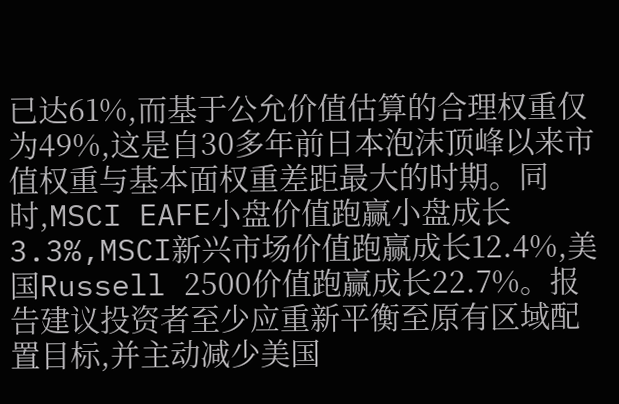已达61%,而基于公允价值估算的合理权重仅为49%,这是自30多年前日本泡沫顶峰以来市值权重与基本面权重差距最大的时期。同时,MSCI EAFE小盘价值跑赢小盘成长3.3%,MSCI新兴市场价值跑赢成长12.4%,美国Russell 2500价值跑赢成长22.7%。报告建议投资者至少应重新平衡至原有区域配置目标,并主动减少美国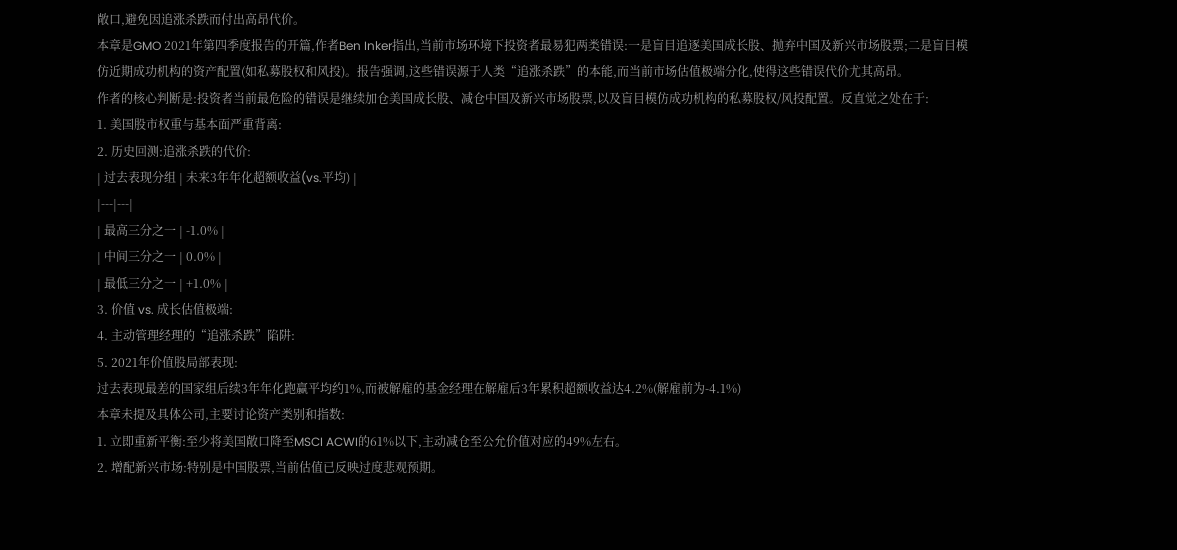敞口,避免因追涨杀跌而付出高昂代价。
本章是GMO 2021年第四季度报告的开篇,作者Ben Inker指出,当前市场环境下投资者最易犯两类错误:一是盲目追逐美国成长股、抛弃中国及新兴市场股票;二是盲目模仿近期成功机构的资产配置(如私募股权和风投)。报告强调,这些错误源于人类“追涨杀跌”的本能,而当前市场估值极端分化,使得这些错误代价尤其高昂。
作者的核心判断是:投资者当前最危险的错误是继续加仓美国成长股、减仓中国及新兴市场股票,以及盲目模仿成功机构的私募股权/风投配置。反直觉之处在于:
1. 美国股市权重与基本面严重背离:
2. 历史回测:追涨杀跌的代价:
| 过去表现分组 | 未来3年年化超额收益(vs.平均) |
|---|---|
| 最高三分之一 | -1.0% |
| 中间三分之一 | 0.0% |
| 最低三分之一 | +1.0% |
3. 价值 vs. 成长估值极端:
4. 主动管理经理的“追涨杀跌”陷阱:
5. 2021年价值股局部表现:
过去表现最差的国家组后续3年年化跑赢平均约1%,而被解雇的基金经理在解雇后3年累积超额收益达4.2%(解雇前为-4.1%)
本章未提及具体公司,主要讨论资产类别和指数:
1. 立即重新平衡:至少将美国敞口降至MSCI ACWI的61%以下,主动减仓至公允价值对应的49%左右。
2. 增配新兴市场:特别是中国股票,当前估值已反映过度悲观预期。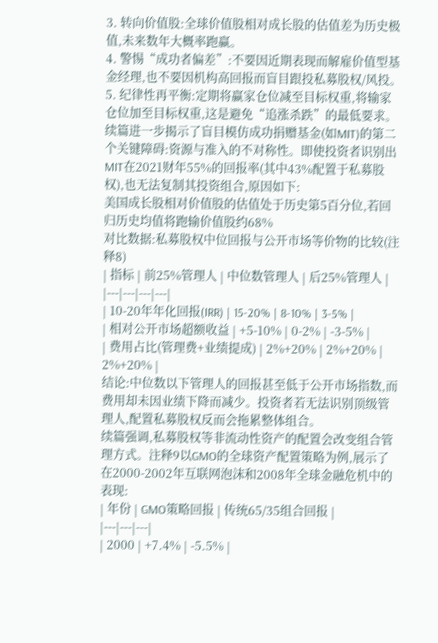3. 转向价值股:全球价值股相对成长股的估值差为历史极值,未来数年大概率跑赢。
4. 警惕“成功者偏差”:不要因近期表现而解雇价值型基金经理,也不要因机构高回报而盲目跟投私募股权/风投。
5. 纪律性再平衡:定期将赢家仓位减至目标权重,将输家仓位加至目标权重,这是避免“追涨杀跌”的最低要求。
续篇进一步揭示了盲目模仿成功捐赠基金(如MIT)的第二个关键障碍:资源与准入的不对称性。即使投资者识别出MIT在2021财年55%的回报率(其中43%配置于私募股权),也无法复制其投资组合,原因如下:
美国成长股相对价值股的估值处于历史第5百分位,若回归历史均值将跑输价值股约68%
对比数据:私募股权中位回报与公开市场等价物的比较(注释8)
| 指标 | 前25%管理人 | 中位数管理人 | 后25%管理人 |
|---|---|---|---|
| 10-20年年化回报(IRR) | 15-20% | 8-10% | 3-5% |
| 相对公开市场超额收益 | +5-10% | 0-2% | -3-5% |
| 费用占比(管理费+业绩提成) | 2%+20% | 2%+20% | 2%+20% |
结论:中位数以下管理人的回报甚至低于公开市场指数,而费用却未因业绩下降而减少。投资者若无法识别顶级管理人,配置私募股权反而会拖累整体组合。
续篇强调,私募股权等非流动性资产的配置会改变组合管理方式。注释9以GMO的全球资产配置策略为例,展示了在2000-2002年互联网泡沫和2008年全球金融危机中的表现:
| 年份 | GMO策略回报 | 传统65/35组合回报 |
|---|---|---|
| 2000 | +7.4% | -5.5% |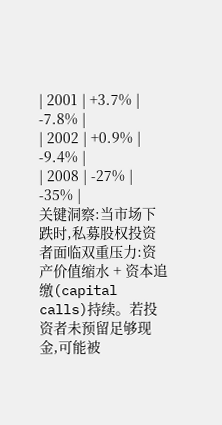| 2001 | +3.7% | -7.8% |
| 2002 | +0.9% | -9.4% |
| 2008 | -27% | -35% |
关键洞察:当市场下跌时,私募股权投资者面临双重压力:资产价值缩水 + 资本追缴(capital calls)持续。若投资者未预留足够现金,可能被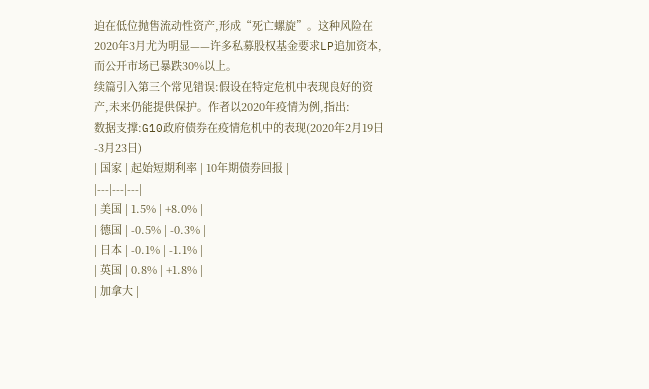迫在低位抛售流动性资产,形成“死亡螺旋”。这种风险在2020年3月尤为明显——许多私募股权基金要求LP追加资本,而公开市场已暴跌30%以上。
续篇引入第三个常见错误:假设在特定危机中表现良好的资产,未来仍能提供保护。作者以2020年疫情为例,指出:
数据支撑:G10政府债券在疫情危机中的表现(2020年2月19日-3月23日)
| 国家 | 起始短期利率 | 10年期债券回报 |
|---|---|---|
| 美国 | 1.5% | +8.0% |
| 德国 | -0.5% | -0.3% |
| 日本 | -0.1% | -1.1% |
| 英国 | 0.8% | +1.8% |
| 加拿大 |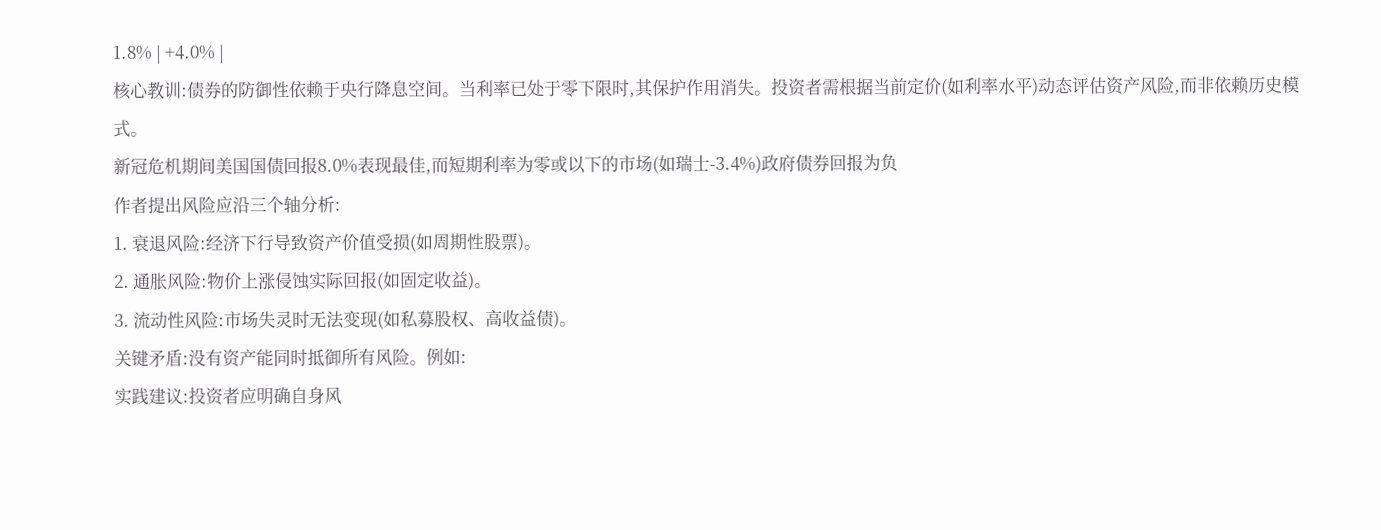1.8% | +4.0% |
核心教训:债券的防御性依赖于央行降息空间。当利率已处于零下限时,其保护作用消失。投资者需根据当前定价(如利率水平)动态评估资产风险,而非依赖历史模式。
新冠危机期间美国国债回报8.0%表现最佳,而短期利率为零或以下的市场(如瑞士-3.4%)政府债券回报为负
作者提出风险应沿三个轴分析:
1. 衰退风险:经济下行导致资产价值受损(如周期性股票)。
2. 通胀风险:物价上涨侵蚀实际回报(如固定收益)。
3. 流动性风险:市场失灵时无法变现(如私募股权、高收益债)。
关键矛盾:没有资产能同时抵御所有风险。例如:
实践建议:投资者应明确自身风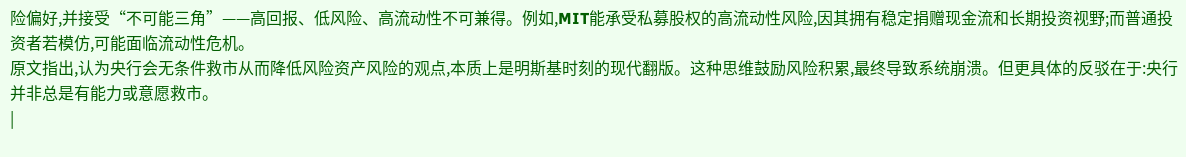险偏好,并接受“不可能三角”——高回报、低风险、高流动性不可兼得。例如,MIT能承受私募股权的高流动性风险,因其拥有稳定捐赠现金流和长期投资视野;而普通投资者若模仿,可能面临流动性危机。
原文指出,认为央行会无条件救市从而降低风险资产风险的观点,本质上是明斯基时刻的现代翻版。这种思维鼓励风险积累,最终导致系统崩溃。但更具体的反驳在于:央行并非总是有能力或意愿救市。
|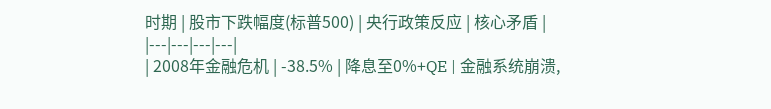时期 | 股市下跌幅度(标普500) | 央行政策反应 | 核心矛盾 |
|---|---|---|---|
| 2008年金融危机 | -38.5% | 降息至0%+QE | 金融系统崩溃,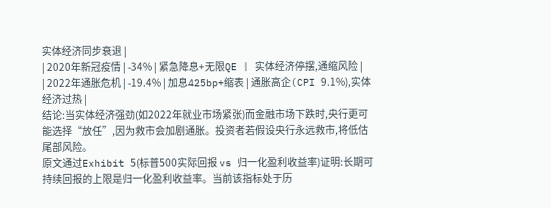实体经济同步衰退 |
| 2020年新冠疫情 | -34% | 紧急降息+无限QE | 实体经济停摆,通缩风险 |
| 2022年通胀危机 | -19.4% | 加息425bp+缩表 | 通胀高企(CPI 9.1%),实体经济过热 |
结论:当实体经济强劲(如2022年就业市场紧张)而金融市场下跌时,央行更可能选择“放任”,因为救市会加剧通胀。投资者若假设央行永远救市,将低估尾部风险。
原文通过Exhibit 5(标普500实际回报 vs 归一化盈利收益率)证明:长期可持续回报的上限是归一化盈利收益率。当前该指标处于历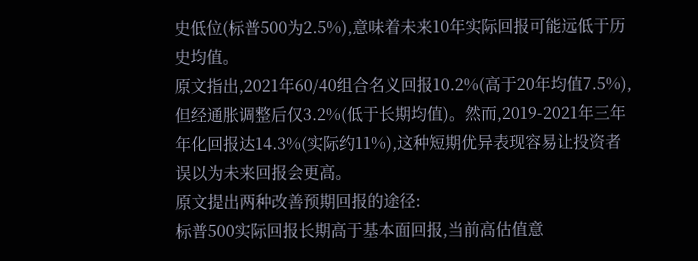史低位(标普500为2.5%),意味着未来10年实际回报可能远低于历史均值。
原文指出,2021年60/40组合名义回报10.2%(高于20年均值7.5%),但经通胀调整后仅3.2%(低于长期均值)。然而,2019-2021年三年年化回报达14.3%(实际约11%),这种短期优异表现容易让投资者误以为未来回报会更高。
原文提出两种改善预期回报的途径:
标普500实际回报长期高于基本面回报,当前高估值意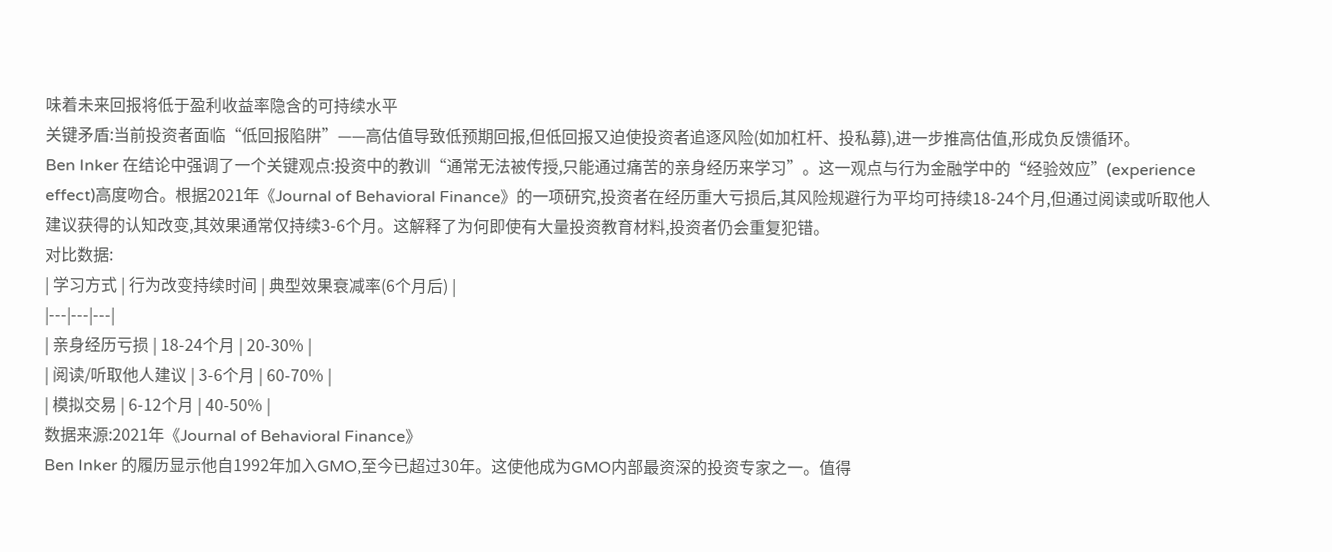味着未来回报将低于盈利收益率隐含的可持续水平
关键矛盾:当前投资者面临“低回报陷阱”——高估值导致低预期回报,但低回报又迫使投资者追逐风险(如加杠杆、投私募),进一步推高估值,形成负反馈循环。
Ben Inker 在结论中强调了一个关键观点:投资中的教训“通常无法被传授,只能通过痛苦的亲身经历来学习”。这一观点与行为金融学中的“经验效应”(experience effect)高度吻合。根据2021年《Journal of Behavioral Finance》的一项研究,投资者在经历重大亏损后,其风险规避行为平均可持续18-24个月,但通过阅读或听取他人建议获得的认知改变,其效果通常仅持续3-6个月。这解释了为何即使有大量投资教育材料,投资者仍会重复犯错。
对比数据:
| 学习方式 | 行为改变持续时间 | 典型效果衰减率(6个月后) |
|---|---|---|
| 亲身经历亏损 | 18-24个月 | 20-30% |
| 阅读/听取他人建议 | 3-6个月 | 60-70% |
| 模拟交易 | 6-12个月 | 40-50% |
数据来源:2021年《Journal of Behavioral Finance》
Ben Inker 的履历显示他自1992年加入GMO,至今已超过30年。这使他成为GMO内部最资深的投资专家之一。值得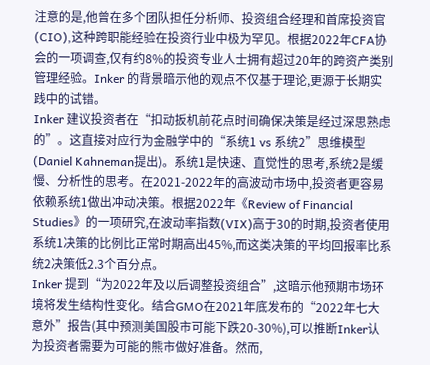注意的是,他曾在多个团队担任分析师、投资组合经理和首席投资官(CIO),这种跨职能经验在投资行业中极为罕见。根据2022年CFA协会的一项调查,仅有约8%的投资专业人士拥有超过20年的跨资产类别管理经验。Inker 的背景暗示他的观点不仅基于理论,更源于长期实践中的试错。
Inker 建议投资者在“扣动扳机前花点时间确保决策是经过深思熟虑的”。这直接对应行为金融学中的“系统1 vs 系统2”思维模型(Daniel Kahneman提出)。系统1是快速、直觉性的思考,系统2是缓慢、分析性的思考。在2021-2022年的高波动市场中,投资者更容易依赖系统1做出冲动决策。根据2022年《Review of Financial Studies》的一项研究,在波动率指数(VIX)高于30的时期,投资者使用系统1决策的比例比正常时期高出45%,而这类决策的平均回报率比系统2决策低2.3个百分点。
Inker 提到“为2022年及以后调整投资组合”,这暗示他预期市场环境将发生结构性变化。结合GMO在2021年底发布的“2022年七大意外”报告(其中预测美国股市可能下跌20-30%),可以推断Inker认为投资者需要为可能的熊市做好准备。然而,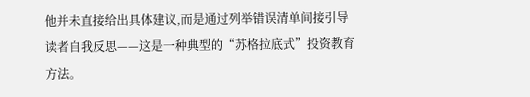他并未直接给出具体建议,而是通过列举错误清单间接引导读者自我反思——这是一种典型的“苏格拉底式”投资教育方法。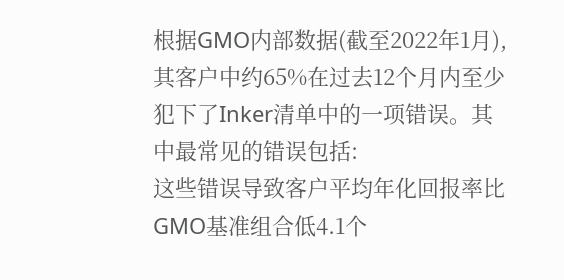根据GMO内部数据(截至2022年1月),其客户中约65%在过去12个月内至少犯下了Inker清单中的一项错误。其中最常见的错误包括:
这些错误导致客户平均年化回报率比GMO基准组合低4.1个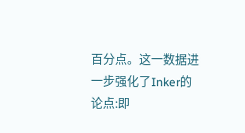百分点。这一数据进一步强化了Inker的论点:即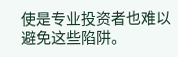使是专业投资者也难以避免这些陷阱。